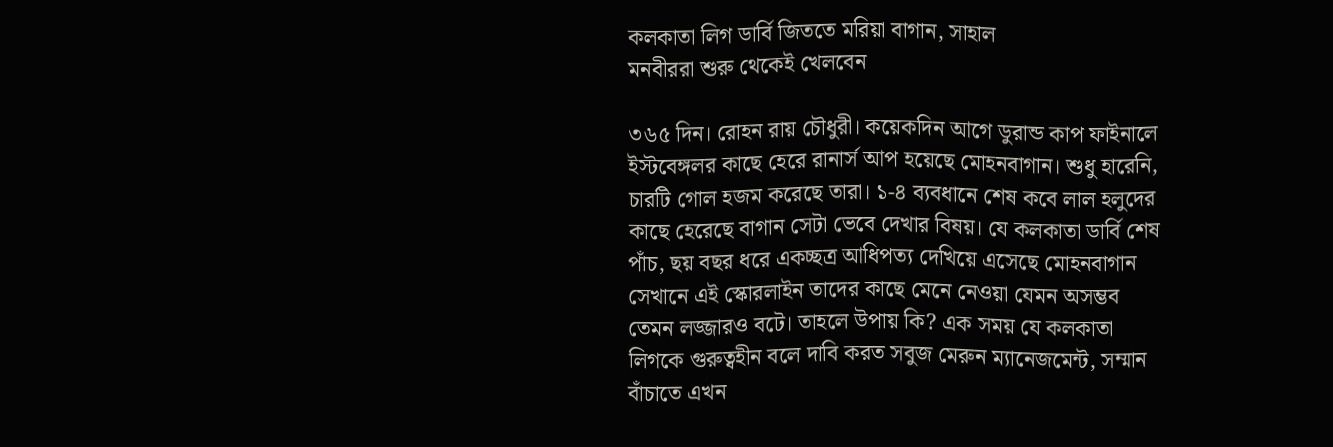কলকাতা লিগ ডার্বি জিততে মরিয়া বাগান, সাহাল
মনবীররা শুরু থেকেই খেলবেন

৩৬৫ দিন। রোহন রায় চৌধুরী। কয়েকদিন আগে ডুরান্ড কাপ ফাইনালে ইস্টবেঙ্গলর কাছে হেরে রানার্স আপ হয়েছে মোহনবাগান। শুধু হারেনি, চারটি গোল হজম করেছে তারা। ১-৪ ব্যবধানে শেষ কবে লাল হলুদের কাছে হেরেছে বাগান সেটা ভেবে দেখার বিষয়। যে কলকাতা ডার্বি শেষ পাঁচ, ছয় বছর ধরে একচ্ছত্র আধিপত্য দেখিয়ে এসেছে মোহনবাগান সেখানে এই স্কোরলাইন তাদের কাছে মেনে নেওয়া যেমন অসম্ভব তেমন লজ্জারও বটে। তাহলে উপায় কি? এক সময় যে কলকাতা লিগকে গুরুত্বহীন বলে দাবি করত সবুজ মেরুন ম্যানেজমেন্ট, সম্মান বাঁচাতে এখন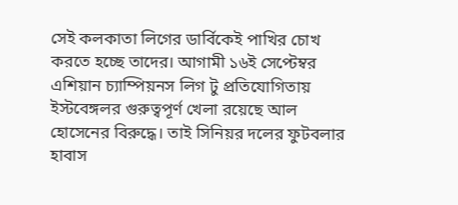সেই কলকাতা লিগের ডার্বিকেই পাখির চোখ করতে হচ্ছে তাদের। আগামী ১৬ই সেপ্টেম্বর এশিয়ান চ্যাম্পিয়নস লিগ টু প্রতিযোগিতায় ইস্টবেঙ্গলর গুরুত্বপূর্ণ খেলা রয়েছে আল হোসেনের বিরুদ্ধে। তাই সিনিয়র দলের ফুটবলার হাবাস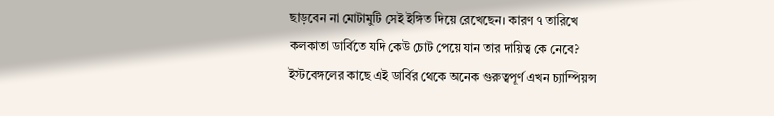ছাড়বেন না মোটামুটি সেই ইঙ্গিত দিয়ে রেখেছেন। কারণ ৭ তারিখে কলকাতা ডার্বিতে যদি কেউ চোট পেয়ে যান তার দায়িত্ব কে নেবে?
ইস্টবেঙ্গলের কাছে এই ডার্বির থেকে অনেক গুরুত্বপূর্ণ এখন চ্যাম্পিয়ন্স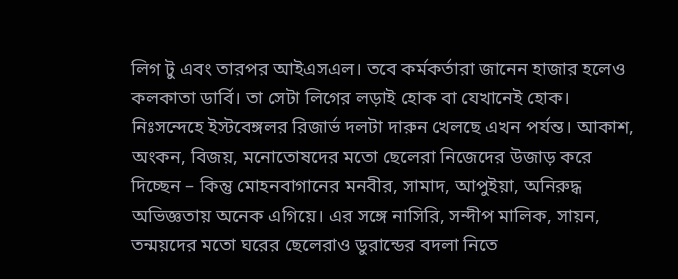লিগ টু এবং তারপর আইএসএল। তবে কর্মকর্তারা জানেন হাজার হলেও কলকাতা ডার্বি। তা সেটা লিগের লড়াই হোক বা যেখানেই হোক। নিঃসন্দেহে ইস্টবেঙ্গলর রিজার্ভ দলটা দারুন খেলছে এখন পর্যন্ত। আকাশ, অংকন, বিজয়, মনোতোষদের মতো ছেলেরা নিজেদের উজাড় করে দিচ্ছেন – কিন্তু মোহনবাগানের মনবীর, সামাদ, আপুইয়া, অনিরুদ্ধ অভিজ্ঞতায় অনেক এগিয়ে। এর সঙ্গে নাসিরি, সন্দীপ মালিক, সায়ন, তন্ময়দের মতো ঘরের ছেলেরাও ডুরান্ডের বদলা নিতে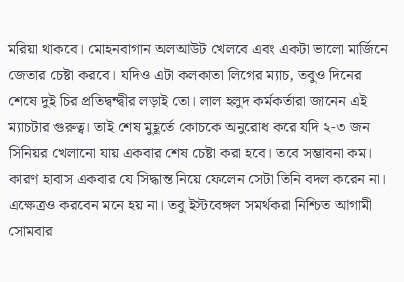মরিয়া থাকবে। মোহনবাগান অলআউট খেলবে এবং একটা ভালো মার্জিনে জেতার চেষ্টা করবে। যদিও এটা কলকাতা লিগের ম্যাচ, তবুও দিনের শেষে দুই চির প্রতিদ্বন্দ্বীর লড়াই তো। লাল হলুদ কর্মকর্তারা জানেন এই ম্যাচটার গুরুত্ব। তাই শেষ মুহূর্তে কোচকে অনুরোধ করে যদি ২-৩ জন সিনিয়র খেলানো যায় একবার শেষ চেষ্টা করা হবে। তবে সম্ভাবনা কম। কারণ হাবাস একবার যে সিদ্ধান্ত নিয়ে ফেলেন সেটা তিনি বদল করেন না। এক্ষেত্রও করবেন মনে হয় না। তবু ইস্টবেঙ্গল সমর্থকরা নিশ্চিত আগামী সোমবার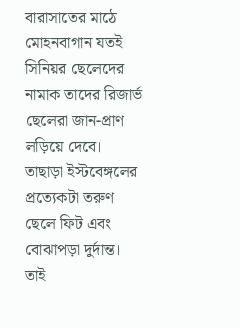বারাসাতের মাঠে মোহনবাগান যতই সিনিয়র ছেলেদের নামাক তাদের রিজার্ভ ছেলেরা জান-প্রাণ লড়িয়ে দেবে। তাছাড়া ইস্টবেঙ্গলের প্রত্যেকটা তরুণ ছেলে ফিট এবং বোঝাপড়া দুর্দান্ত। তাই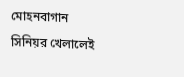মোহনবাগান সিনিয়র খেলালেই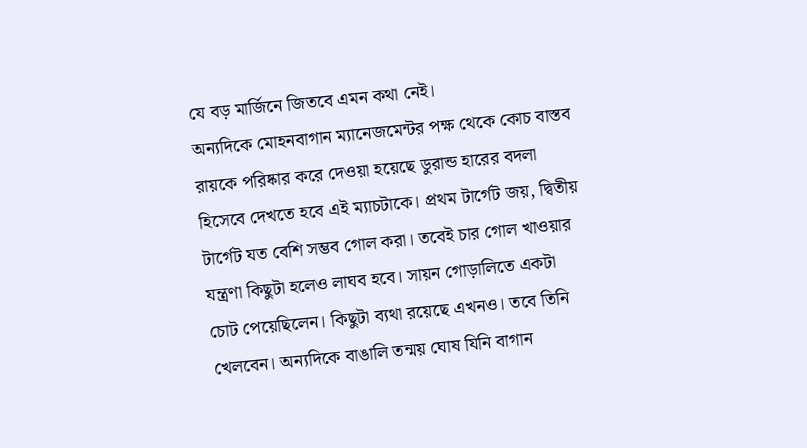যে বড় মার্জিনে জিতবে এমন কথা নেই।
অন্যদিকে মোহনবাগান ম্যানেজমেন্টর পক্ষ থেকে কোচ বাস্তব রায়কে পরিষ্কার করে দেওয়া হয়েছে ডুরান্ড হারের বদলা হিসেবে দেখতে হবে এই ম্যাচটাকে। প্রথম টার্গেট জয়, দ্বিতীয় টার্গেট যত বেশি সম্ভব গোল করা। তবেই চার গোল খাওয়ার যন্ত্রণা কিছুটা হলেও লাঘব হবে। সায়ন গোড়ালিতে একটা চোট পেয়েছিলেন। কিছুটা ব্যথা রয়েছে এখনও। তবে তিনি খেলবেন। অন্যদিকে বাঙালি তন্ময় ঘোষ যিনি বাগান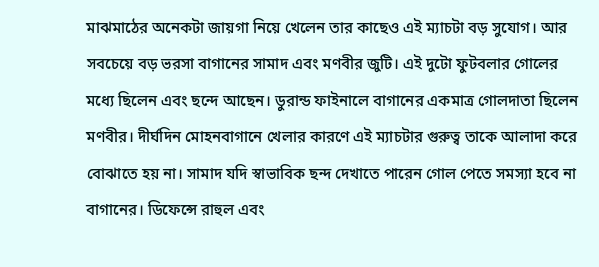মাঝমাঠের অনেকটা জায়গা নিয়ে খেলেন তার কাছেও এই ম্যাচটা বড় সুযোগ। আর সবচেয়ে বড় ভরসা বাগানের সামাদ এবং মণবীর জুটি। এই দুটো ফুটবলার গোলের মধ্যে ছিলেন এবং ছন্দে আছেন। ডুরান্ড ফাইনালে বাগানের একমাত্র গোলদাতা ছিলেন মণবীর। দীর্ঘদিন মোহনবাগানে খেলার কারণে এই ম্যাচটার গুরুত্ব তাকে আলাদা করে বোঝাতে হয় না। সামাদ যদি স্বাভাবিক ছন্দ দেখাতে পারেন গোল পেতে সমস্যা হবে না বাগানের। ডিফেন্সে রাহুল এবং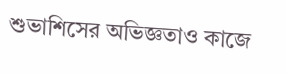শুভাশিসের অভিজ্ঞতাও কাজে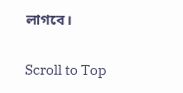লাগবে।

Scroll to Top